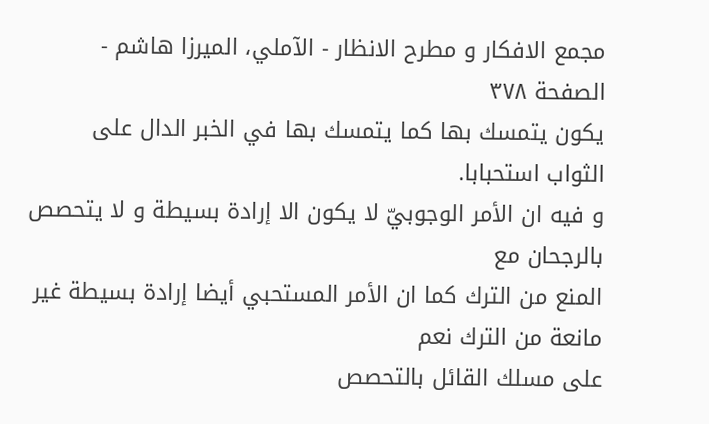مجمع الافكار و مطرح الانظار - الآملي، الميرزا هاشم - الصفحة ٣٧٨
يكون يتمسك بها كما يتمسك بها في الخبر الدال على الثواب استحبابا.
و فيه ان الأمر الوجوبيّ لا يكون الا إرادة بسيطة و لا يتحصص بالرجحان مع
المنع من الترك كما ان الأمر المستحبي أيضا إرادة بسيطة غير مانعة من الترك نعم
على مسلك القائل بالتحصص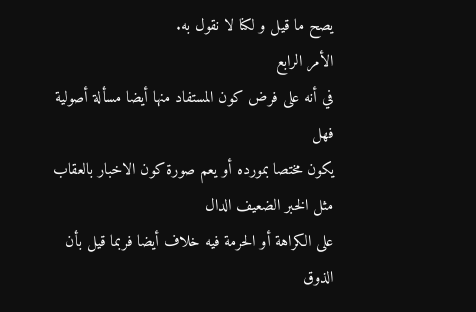يصح ما قيل و لكنا لا نقول به.
الأمر الرابع
في أنه على فرض كون المستفاد منها أيضا مسألة أصولية فهل
يكون مختصا بمورده أو يعم صورة كون الاخبار بالعقاب مثل الخبر الضعيف الدال
على الكراهة أو الحرمة فيه خلاف أيضا فربما قيل بأن الذوق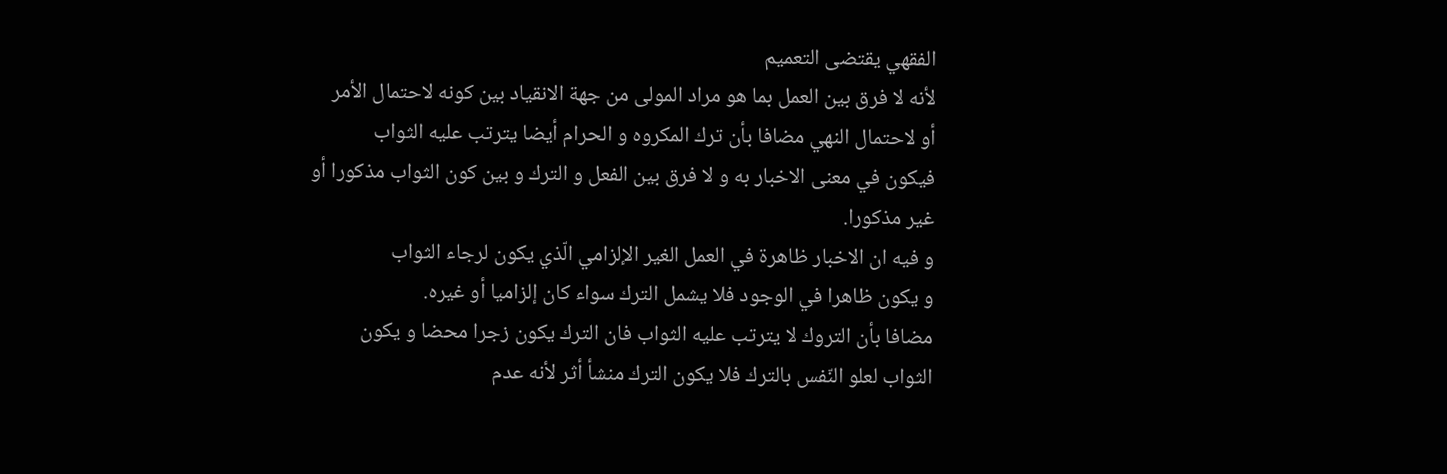الفقهي يقتضى التعميم
لأنه لا فرق بين العمل بما هو مراد المولى من جهة الانقياد بين كونه لاحتمال الأمر
أو لاحتمال النهي مضافا بأن ترك المكروه و الحرام أيضا يترتب عليه الثواب
فيكون في معنى الاخبار به و لا فرق بين الفعل و الترك و بين كون الثواب مذكورا أو
غير مذكورا.
و فيه ان الاخبار ظاهرة في العمل الغير الإلزامي الّذي يكون لرجاء الثواب
و يكون ظاهرا في الوجود فلا يشمل الترك سواء كان إلزاميا أو غيره.
مضافا بأن التروك لا يترتب عليه الثواب فان الترك يكون زجرا محضا و يكون
الثواب لعلو النّفس بالترك فلا يكون الترك منشأ أثر لأنه عدم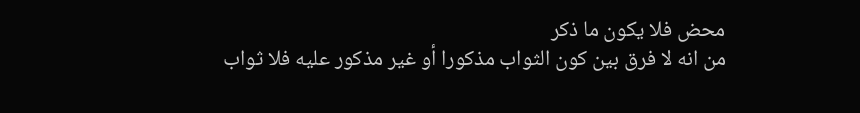محض فلا يكون ما ذكر
من انه لا فرق بين كون الثواب مذكورا أو غير مذكور عليه فلا ثواب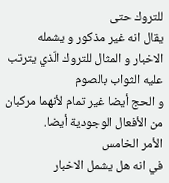للتروك حتى
يقال انه غير مذكور و يشمله الاخبار و المثال للتروك الّذي يترتب عليه الثواب بالصوم
و الحج أيضا غير تمام لأنهما مركبان من الأفعال الوجودية أيضا.
الأمر الخامس
في انه هل يشمل الاخبار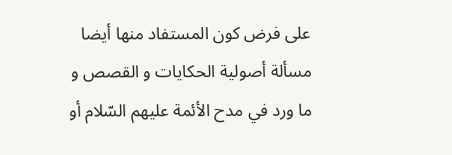على فرض كون المستفاد منها أيضا
مسألة أصولية الحكايات و القصص و ما ورد في مدح الأئمة عليهم السّلام أو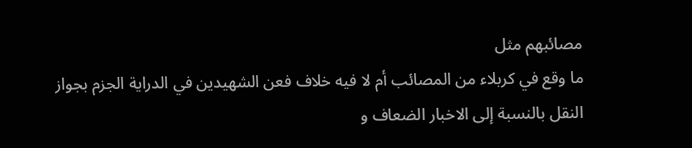مصائبهم مثل
ما وقع في كربلاء من المصائب أم لا فيه خلاف فعن الشهيدين في الدراية الجزم بجواز
النقل بالنسبة إلى الاخبار الضعاف و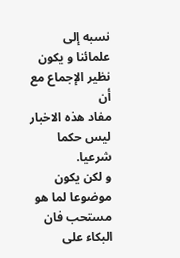نسبه إلى علمائنا و يكون نظير الإجماع مع أن
مفاد هذه الاخبار ليس حكما شرعيا.
و لكن يكون موضوعا لما هو مستحب فان البكاء على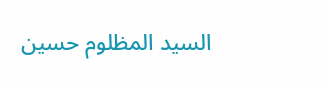السيد المظلوم حسين